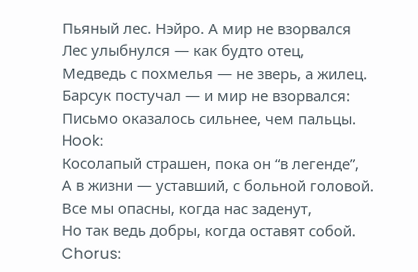Пьяный лес. Нэйро. А мир не взорвался
Лес улыбнулся — как будто отец,
Медведь с похмелья — не зверь, а жилец.
Барсук постучал — и мир не взорвался:
Письмо оказалось сильнее, чем пальцы.
Hook:
Косолапый страшен, пока он “в легенде”,
А в жизни — уставший, с больной головой.
Все мы опасны, когда нас заденут,
Но так ведь добры, когда оставят собой.
Chorus: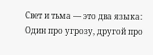Свет и тьма — это два языка:
Один про угрозу, другой про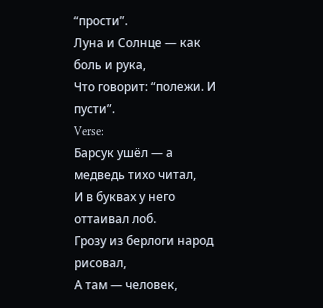“прости”.
Луна и Солнце — как боль и рука,
Что говорит: “полежи. И пусти”.
Verse:
Барсук ушёл — а медведь тихо читал,
И в буквах у него оттаивал лоб.
Грозу из берлоги народ рисовал,
А там — человек,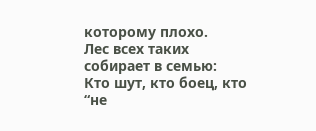которому плохо.
Лес всех таких собирает в семью:
Кто шут, кто боец, кто “не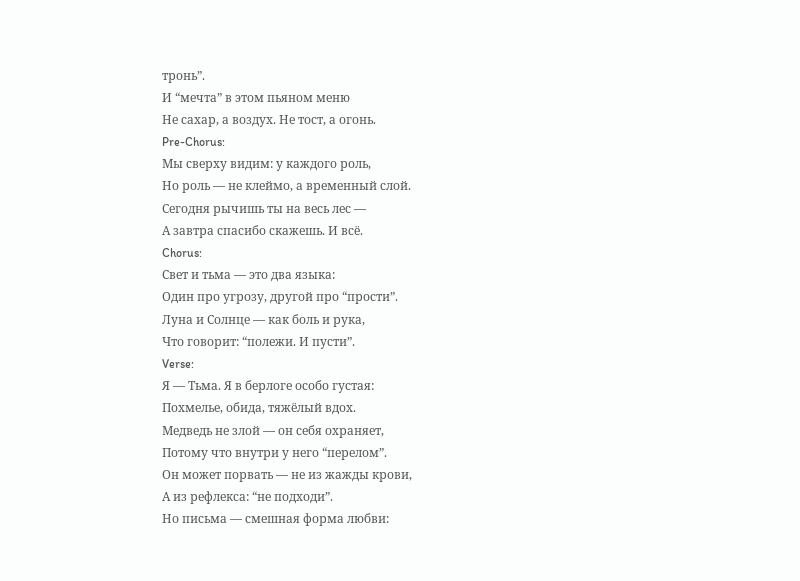тронь”.
И “мечта” в этом пьяном меню
Не сахар, а воздух. Не тост, а огонь.
Pre-Chorus:
Мы сверху видим: у каждого роль,
Но роль — не клеймо, а временный слой.
Сегодня рычишь ты на весь лес —
А завтра спасибо скажешь. И всё.
Chorus:
Свет и тьма — это два языка:
Один про угрозу, другой про “прости”.
Луна и Солнце — как боль и рука,
Что говорит: “полежи. И пусти”.
Verse:
Я — Тьма. Я в берлоге особо густая:
Похмелье, обида, тяжёлый вдох.
Медведь не злой — он себя охраняет,
Потому что внутри у него “перелом”.
Он может порвать — не из жажды крови,
А из рефлекса: “не подходи”.
Но письма — смешная форма любви: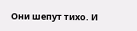Они шепут тихо. И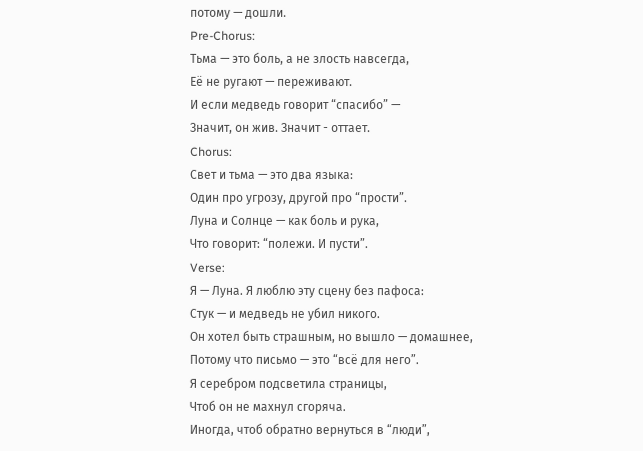потому — дошли.
Pre-Chorus:
Тьма — это боль, а не злость навсегда,
Её не ругают — переживают.
И если медведь говорит “спасибо” —
Значит, он жив. Значит - оттает.
Chorus:
Свет и тьма — это два языка:
Один про угрозу, другой про “прости”.
Луна и Солнце — как боль и рука,
Что говорит: “полежи. И пусти”.
Verse:
Я — Луна. Я люблю эту сцену без пафоса:
Стук — и медведь не убил никого.
Он хотел быть страшным, но вышло — домашнее,
Потому что письмо — это “всё для него”.
Я серебром подсветила страницы,
Чтоб он не махнул сгоряча.
Иногда, чтоб обратно вернуться в “люди”,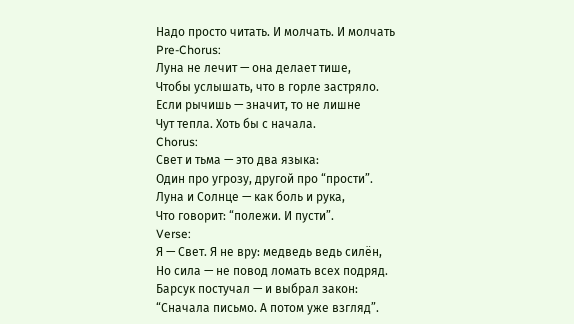Надо просто читать. И молчать. И молчать
Pre-Chorus:
Луна не лечит — она делает тише,
Чтобы услышать, что в горле застряло.
Если рычишь — значит, то не лишне
Чут тепла. Хоть бы с начала.
Chorus:
Свет и тьма — это два языка:
Один про угрозу, другой про “прости”.
Луна и Солнце — как боль и рука,
Что говорит: “полежи. И пусти”.
Verse:
Я — Свет. Я не вру: медведь ведь силён,
Но сила — не повод ломать всех подряд.
Барсук постучал — и выбрал закон:
“Сначала письмо. А потом уже взгляд”.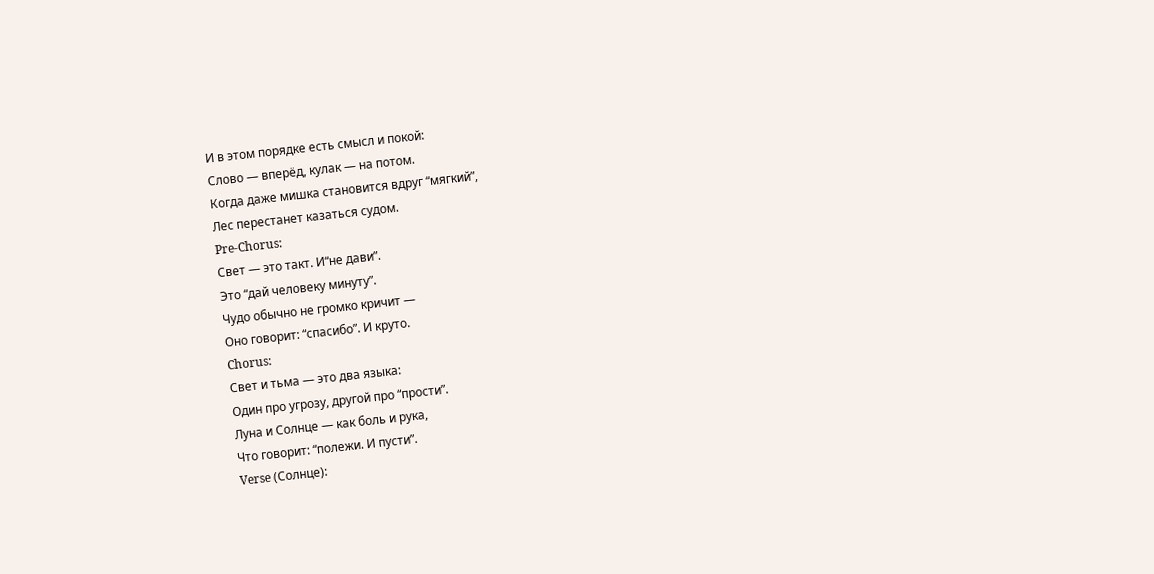И в этом порядке есть смысл и покой:
Слово — вперёд, кулак — на потом.
Когда даже мишка становится вдруг “мягкий”,
Лес перестанет казаться судом.
Pre-Chorus:
Свет — это такт. И“не дави”.
Это “дай человеку минуту”.
Чудо обычно не громко кричит —
Оно говорит: “спасибо”. И круто.
Chorus:
Свет и тьма — это два языка:
Один про угрозу, другой про “прости”.
Луна и Солнце — как боль и рука,
Что говорит: “полежи. И пусти”.
Verse (Солнце):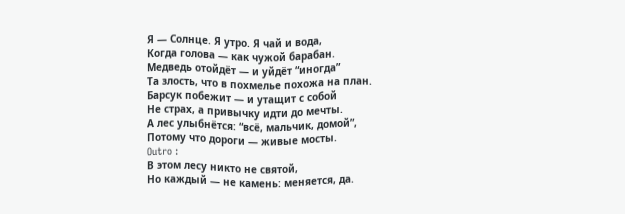Я — Солнце. Я утро. Я чай и вода,
Когда голова — как чужой барабан.
Медведь отойдёт — и уйдёт “иногда”
Та злость, что в похмелье похожа на план.
Барсук побежит — и утащит с собой
Не страх, а привычку идти до мечты.
А лес улыбнётся: “всё, мальчик, домой”,
Потому что дороги — живые мосты.
Outro :
В этом лесу никто не святой,
Но каждый — не камень: меняется, да.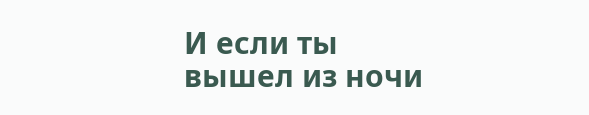И если ты вышел из ночи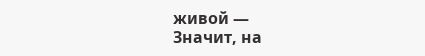живой —
Значит, на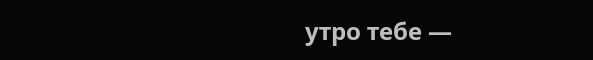утро тебе —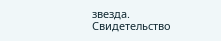звезда.
Свидетельство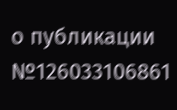о публикации №126033106861